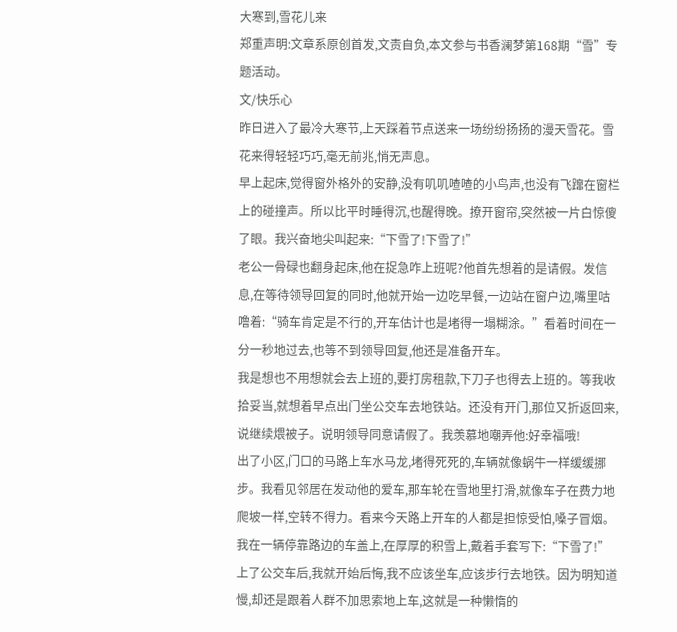大寒到,雪花儿来
郑重声明:文章系原创首发,文责自负,本文参与书香澜梦第168期“雪”专题活动。
文/快乐心
昨日进入了最冷大寒节,上天踩着节点送来一场纷纷扬扬的漫天雪花。雪花来得轻轻巧巧,毫无前兆,悄无声息。
早上起床,觉得窗外格外的安静,没有叽叽喳喳的小鸟声,也没有飞蹿在窗栏上的碰撞声。所以比平时睡得沉,也醒得晚。撩开窗帘,突然被一片白惊傻了眼。我兴奋地尖叫起来:“下雪了!下雪了!”
老公一骨碌也翻身起床,他在捉急咋上班呢?他首先想着的是请假。发信息,在等待领导回复的同时,他就开始一边吃早餐,一边站在窗户边,嘴里咕噜着:“骑车肯定是不行的,开车估计也是堵得一塌糊涂。”看着时间在一分一秒地过去,也等不到领导回复,他还是准备开车。
我是想也不用想就会去上班的,要打房租款,下刀子也得去上班的。等我收拾妥当,就想着早点出门坐公交车去地铁站。还没有开门,那位又折返回来,说继续煨被子。说明领导同意请假了。我羡慕地嘲弄他:好幸福哦!
出了小区,门口的马路上车水马龙,堵得死死的,车辆就像蜗牛一样缓缓挪步。我看见邻居在发动他的爱车,那车轮在雪地里打滑,就像车子在费力地爬坡一样,空转不得力。看来今天路上开车的人都是担惊受怕,嗓子冒烟。我在一辆停靠路边的车盖上,在厚厚的积雪上,戴着手套写下:“下雪了!”
上了公交车后,我就开始后悔,我不应该坐车,应该步行去地铁。因为明知道慢,却还是跟着人群不加思索地上车,这就是一种懒惰的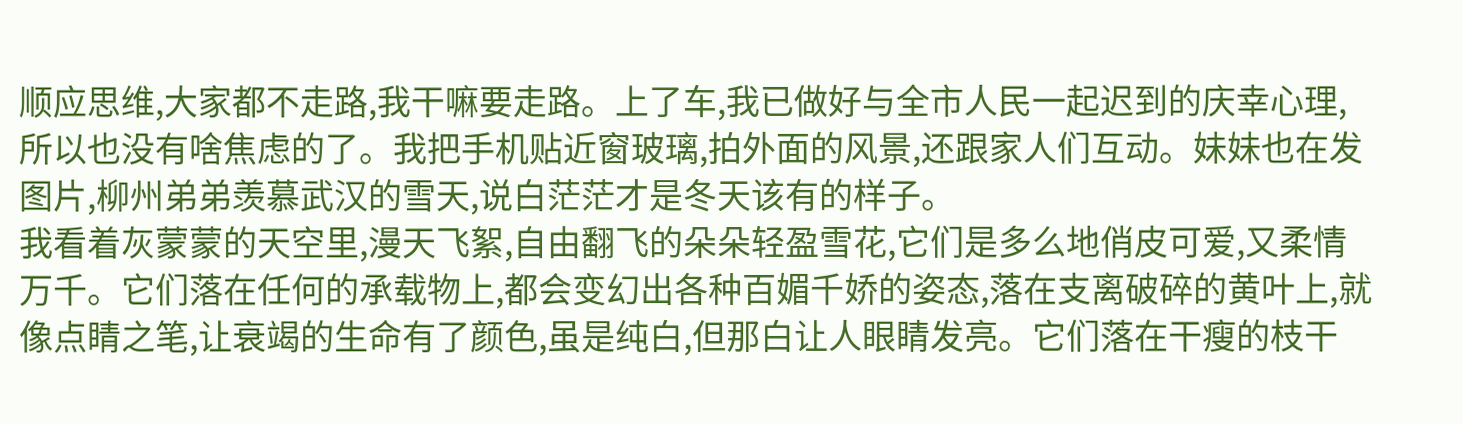顺应思维,大家都不走路,我干嘛要走路。上了车,我已做好与全市人民一起迟到的庆幸心理,所以也没有啥焦虑的了。我把手机贴近窗玻璃,拍外面的风景,还跟家人们互动。妹妹也在发图片,柳州弟弟羡慕武汉的雪天,说白茫茫才是冬天该有的样子。
我看着灰蒙蒙的天空里,漫天飞絮,自由翻飞的朵朵轻盈雪花,它们是多么地俏皮可爱,又柔情万千。它们落在任何的承载物上,都会变幻出各种百媚千娇的姿态,落在支离破碎的黄叶上,就像点睛之笔,让衰竭的生命有了颜色,虽是纯白,但那白让人眼睛发亮。它们落在干瘦的枝干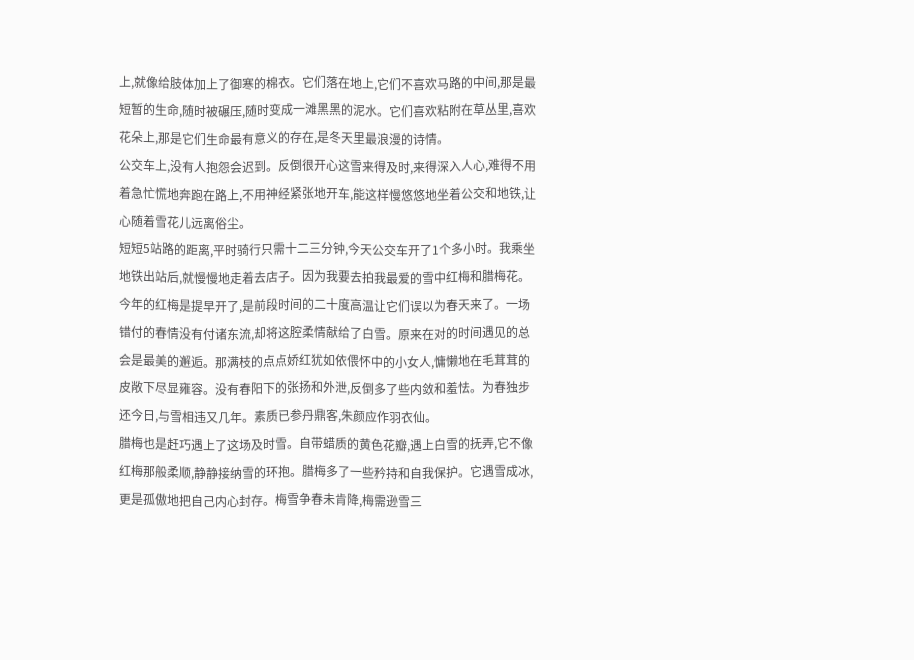上,就像给肢体加上了御寒的棉衣。它们落在地上,它们不喜欢马路的中间,那是最短暂的生命,随时被碾压,随时变成一滩黑黑的泥水。它们喜欢粘附在草丛里,喜欢花朵上,那是它们生命最有意义的存在,是冬天里最浪漫的诗情。
公交车上,没有人抱怨会迟到。反倒很开心这雪来得及时,来得深入人心,难得不用着急忙慌地奔跑在路上,不用神经紧张地开车,能这样慢悠悠地坐着公交和地铁,让心随着雪花儿远离俗尘。
短短5站路的距离,平时骑行只需十二三分钟,今天公交车开了1个多小时。我乘坐地铁出站后,就慢慢地走着去店子。因为我要去拍我最爱的雪中红梅和腊梅花。
今年的红梅是提早开了,是前段时间的二十度高温让它们误以为春天来了。一场错付的春情没有付诸东流,却将这腔柔情献给了白雪。原来在对的时间遇见的总会是最美的邂逅。那满枝的点点娇红犹如依偎怀中的小女人,慵懒地在毛茸茸的皮敞下尽显雍容。没有春阳下的张扬和外泄,反倒多了些内敛和羞怯。为春独步还今日,与雪相违又几年。素质已参丹鼎客,朱颜应作羽衣仙。
腊梅也是赶巧遇上了这场及时雪。自带蜡质的黄色花瓣,遇上白雪的抚弄,它不像红梅那般柔顺,静静接纳雪的环抱。腊梅多了一些矜持和自我保护。它遇雪成冰,更是孤傲地把自己内心封存。梅雪争春未肯降,梅需逊雪三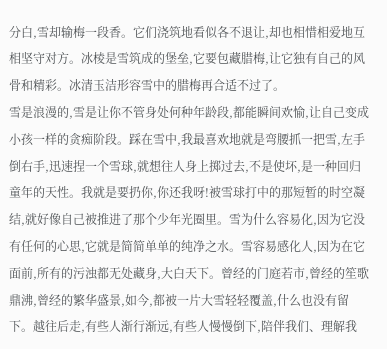分白,雪却输梅一段香。它们浇筑地看似各不退让,却也相惜相爱地互相坚守对方。冰棱是雪筑成的堡垒,它要包藏腊梅,让它独有自己的风骨和精彩。冰清玉洁形容雪中的腊梅再合适不过了。
雪是浪漫的,雪是让你不管身处何种年龄段,都能瞬间欢愉,让自己变成小孩一样的贪痴阶段。踩在雪中,我最喜欢地就是弯腰抓一把雪,左手倒右手,迅速捏一个雪球,就想往人身上掷过去,不是使坏,是一种回归童年的天性。我就是要扔你,你还我呀!被雪球打中的那短暂的时空凝结,就好像自己被推进了那个少年光圈里。雪为什么容易化,因为它没有任何的心思,它就是简简单单的纯净之水。雪容易感化人,因为在它面前,所有的污浊都无处藏身,大白天下。曾经的门庭若市,曾经的笙歌鼎沸,曾经的繁华盛景,如今,都被一片大雪轻轻覆盖,什么也没有留下。越往后走,有些人渐行渐远,有些人慢慢倒下,陪伴我们、理解我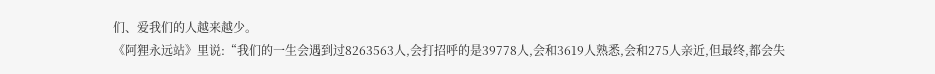们、爱我们的人越来越少。
《阿狸永远站》里说:“我们的一生会遇到过8263563人,会打招呼的是39778人,会和3619人熟悉,会和275人亲近,但最终,都会失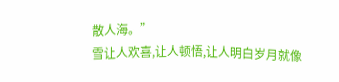散人海。”
雪让人欢喜,让人顿悟,让人明白岁月就像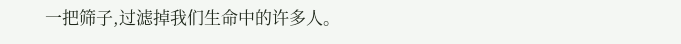一把筛子,过滤掉我们生命中的许多人。